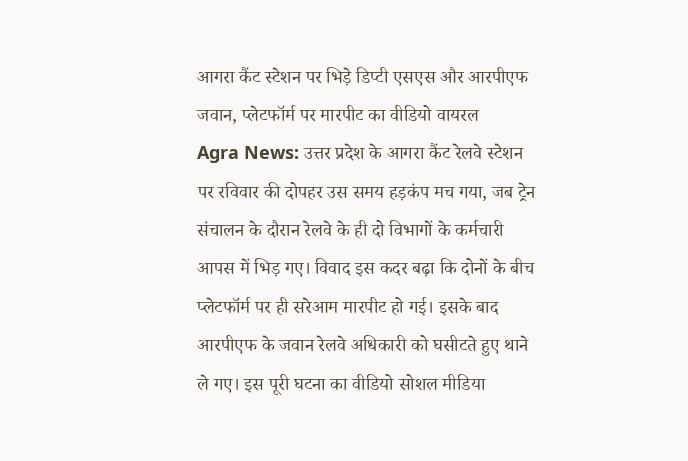आगरा कैंट स्टेशन पर भिड़े डिप्टी एसएस और आरपीएफ जवान, प्लेटफॉर्म पर मारपीट का वीडियो वायरल
Agra News: उत्तर प्रदेश के आगरा कैंट रेलवे स्टेशन पर रविवार की दोपहर उस समय हड़कंप मच गया, जब ट्रेन संचालन के दौरान रेलवे के ही दो विभागों के कर्मचारी आपस में भिड़ गए। विवाद इस कदर बढ़ा कि दोनों के बीच प्लेटफॉर्म पर ही सरेआम मारपीट हो गई। इसके बाद आरपीएफ के जवान रेलवे अधिकारी को घसीटते हुए थाने ले गए। इस पूरी घटना का वीडियो सोशल मीडिया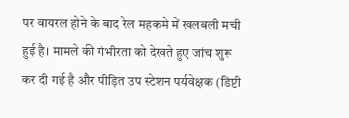पर वायरल होने के बाद रेल महकमे में खलबली मची हुई है। मामले की गंभीरता को देखते हुए जांच शुरू कर दी गई है और पीड़ित उप स्टेशन पर्यवेक्षक (डिप्टी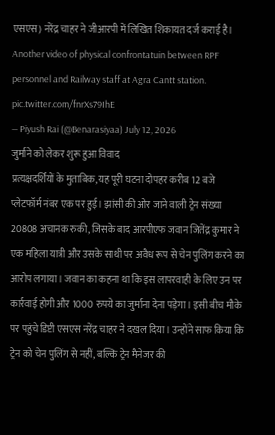एसएस) नरेंद्र चाहर ने जीआरपी में लिखित शिकायत दर्ज कराई है।
Another video of physical confrontatuin between RPF personnel and Railway staff at Agra Cantt station. pic.twitter.com/fnrXs79IhE
— Piyush Rai (@Benarasiyaa) July 12, 2026
जुर्माने को लेकर शुरू हुआ विवाद
प्रत्यक्षदर्शियों के मुताबिक, यह पूरी घटना दोपहर करीब 12 बजे प्लेटफॉर्म नंबर एक पर हुई। झांसी की ओर जाने वाली ट्रेन संख्या 20808 अचानक रुकी, जिसके बाद आरपीएफ जवान जितेंद्र कुमार ने एक महिला यात्री और उसके साथी पर अवैध रूप से चेन पुलिंग करने का आरोप लगाया। जवान का कहना था कि इस लापरवाही के लिए उन पर कार्रवाई होगी और 1000 रुपये का जुर्माना देना पड़ेगा। इसी बीच मौके पर पहुंचे डिप्टी एसएस नरेंद्र चाहर ने दखल दिया। उन्होंने साफ किया कि ट्रेन को चेन पुलिंग से नहीं, बल्कि ट्रेन मैनेजर की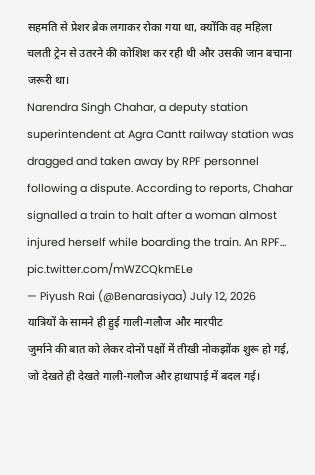सहमति से प्रेशर ब्रेक लगाकर रोका गया था, क्योंकि वह महिला चलती ट्रेन से उतरने की कोशिश कर रही थी और उसकी जान बचाना जरूरी था।
Narendra Singh Chahar, a deputy station superintendent at Agra Cantt railway station was dragged and taken away by RPF personnel following a dispute. According to reports, Chahar signalled a train to halt after a woman almost injured herself while boarding the train. An RPF… pic.twitter.com/mWZCQkmELe
— Piyush Rai (@Benarasiyaa) July 12, 2026
यात्रियों के सामने ही हुई गाली-गलौज और मारपीट
जुर्माने की बात को लेकर दोनों पक्षों में तीखी नोकझोंक शुरू हो गई, जो देखते ही देखते गाली-गलौज और हाथापाई में बदल गई।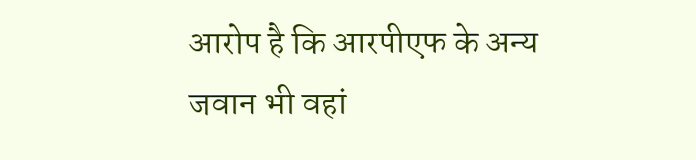आरोप है कि आरपीएफ के अन्य जवान भी वहां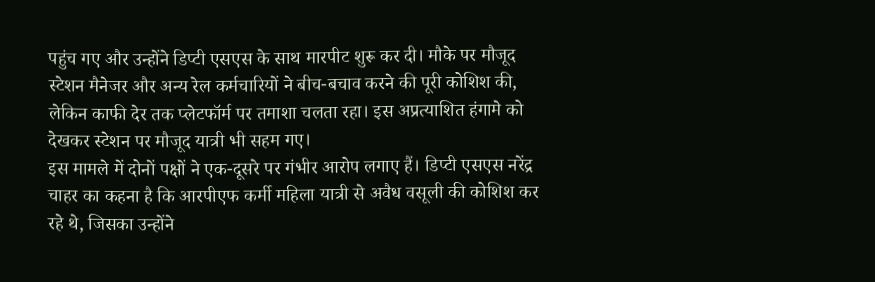पहुंच गए और उन्होंने डिप्टी एसएस के साथ मारपीट शुरू कर दी। मौके पर मौजूद स्टेशन मैनेजर और अन्य रेल कर्मचारियों ने बीच-बचाव करने की पूरी कोशिश की, लेकिन काफी देर तक प्लेटफॉर्म पर तमाशा चलता रहा। इस अप्रत्याशित हंगामे को देखकर स्टेशन पर मौजूद यात्री भी सहम गए।
इस मामले में दोनों पक्षों ने एक-दूसरे पर गंभीर आरोप लगाए हैं। डिप्टी एसएस नरेंद्र चाहर का कहना है कि आरपीएफ कर्मी महिला यात्री से अवैध वसूली की कोशिश कर रहे थे, जिसका उन्होंने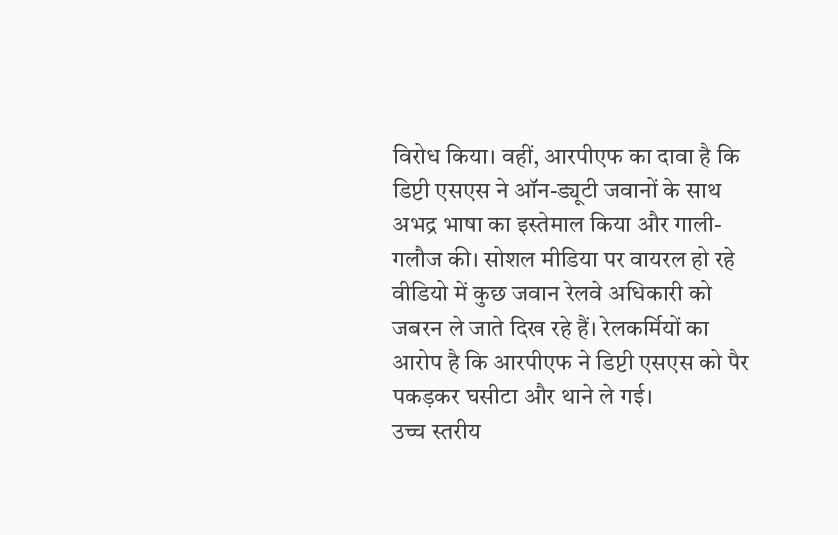विरोध किया। वहीं, आरपीएफ का दावा है कि डिप्टी एसएस ने ऑन-ड्यूटी जवानों के साथ अभद्र भाषा का इस्तेमाल किया और गाली-गलौज की। सोशल मीडिया पर वायरल हो रहे वीडियो में कुछ जवान रेलवे अधिकारी को जबरन ले जाते दिख रहे हैं। रेलकर्मियों का आरोप है कि आरपीएफ ने डिप्टी एसएस को पैर पकड़कर घसीटा और थाने ले गई।
उच्च स्तरीय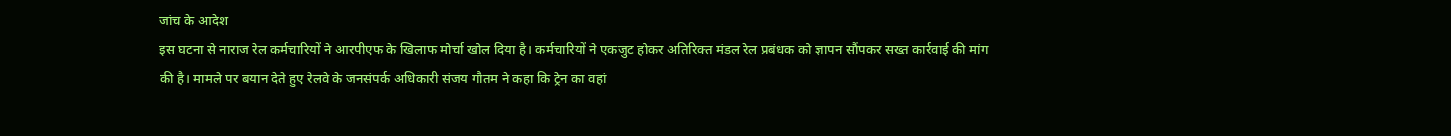जांच के आदेश
इस घटना से नाराज रेल कर्मचारियों ने आरपीएफ के खिलाफ मोर्चा खोल दिया है। कर्मचारियों ने एकजुट होकर अतिरिक्त मंडल रेल प्रबंधक को ज्ञापन सौंपकर सख्त कार्रवाई की मांग की है। मामले पर बयान देते हुए रेलवे के जनसंपर्क अधिकारी संजय गौतम ने कहा कि ट्रेन का वहां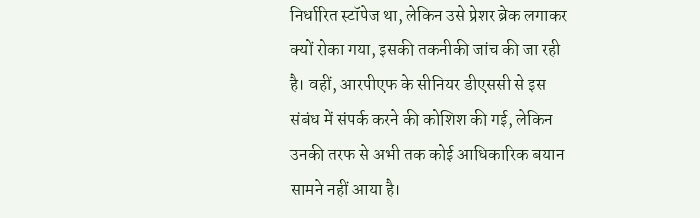निर्धारित स्टॉपेज था, लेकिन उसे प्रेशर ब्रेक लगाकर क्यों रोका गया, इसकी तकनीकी जांच की जा रही है। वहीं, आरपीएफ के सीनियर डीएससी से इस संबंध में संपर्क करने की कोशिश की गई, लेकिन उनकी तरफ से अभी तक कोई आधिकारिक बयान सामने नहीं आया है।